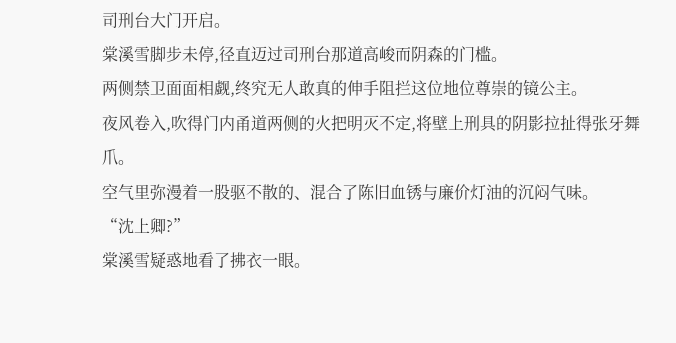司刑台大门开启。
棠溪雪脚步未停,径直迈过司刑台那道高峻而阴森的门槛。
两侧禁卫面面相觑,终究无人敢真的伸手阻拦这位地位尊崇的镜公主。
夜风卷入,吹得门内甬道两侧的火把明灭不定,将壁上刑具的阴影拉扯得张牙舞爪。
空气里弥漫着一股驱不散的、混合了陈旧血锈与廉价灯油的沉闷气味。
“沈上卿?”
棠溪雪疑惑地看了拂衣一眼。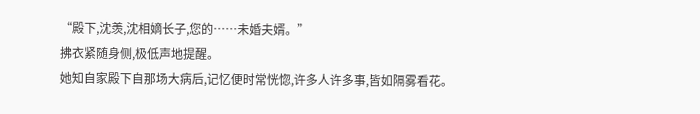“殿下,沈羡,沈相嫡长子,您的……未婚夫婿。”
拂衣紧随身侧,极低声地提醒。
她知自家殿下自那场大病后,记忆便时常恍惚,许多人许多事,皆如隔雾看花。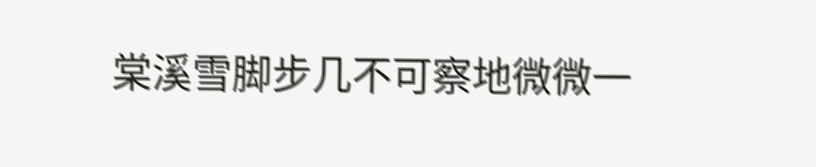棠溪雪脚步几不可察地微微一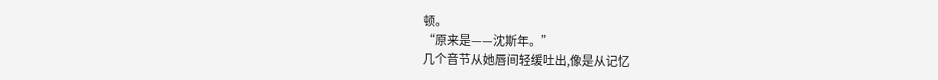顿。
“原来是——沈斯年。”
几个音节从她唇间轻缓吐出,像是从记忆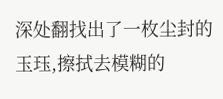深处翻找出了一枚尘封的玉珏,擦拭去模糊的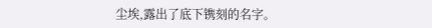尘埃,露出了底下镌刻的名字。